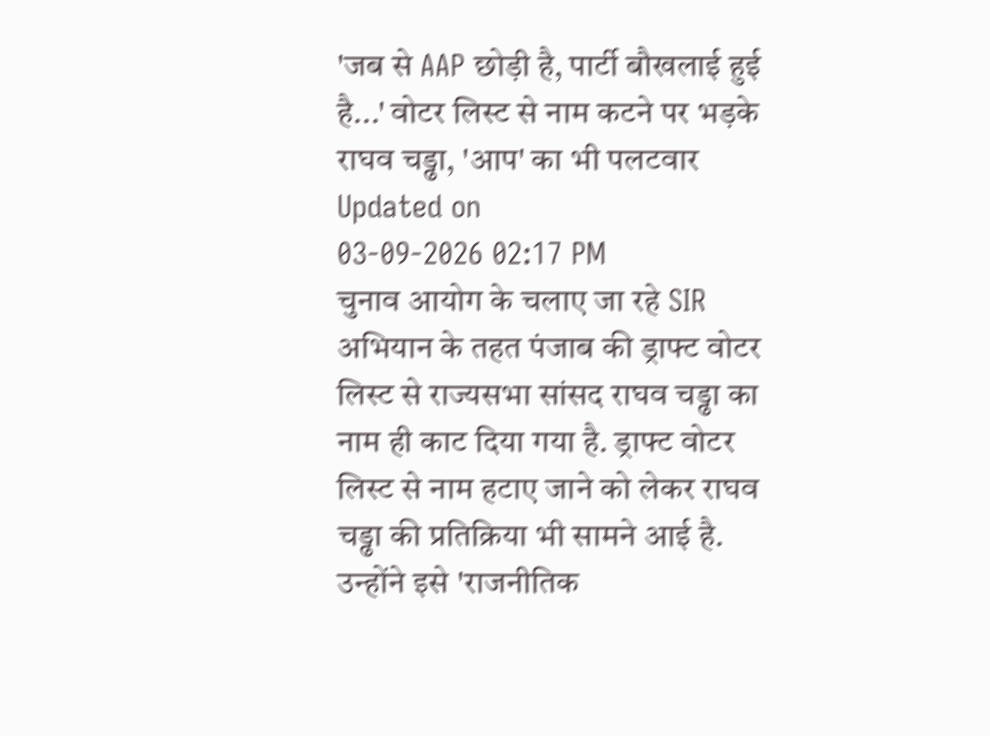'जब से AAP छोड़ी है, पार्टी बौखलाई हुई है...' वोटर लिस्ट से नाम कटने पर भड़के राघव चड्ढा, 'आप' का भी पलटवार
Updated on
03-09-2026 02:17 PM
चुनाव आयोग के चलाए जा रहे SIR अभियान के तहत पंजाब की ड्राफ्ट वोटर लिस्ट से राज्यसभा सांसद राघव चड्ढा का नाम ही काट दिया गया है. ड्राफ्ट वोटर लिस्ट से नाम हटाए जाने को लेकर राघव चड्ढा की प्रतिक्रिया भी सामने आई है. उन्होंने इसे 'राजनीतिक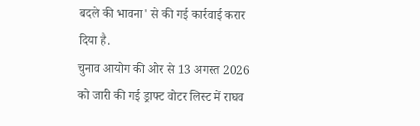बदले की भावना' से की गई कार्रवाई करार दिया है.
चुनाव आयोग की ओर से 13 अगस्त 2026 को जारी की गई ड्राफ्ट वोटर लिस्ट में राघव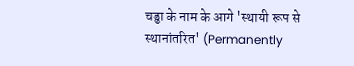चड्ढा के नाम के आगे 'स्थायी रूप से स्थानांतरित' (Permanently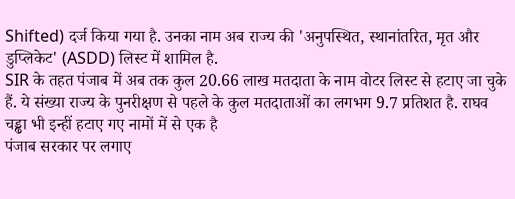Shifted) दर्ज किया गया है. उनका नाम अब राज्य की 'अनुपस्थित, स्थानांतरित, मृत और डुप्लिकेट' (ASDD) लिस्ट में शामिल है.
SIR के तहत पंजाब में अब तक कुल 20.66 लाख मतदाता के नाम वोटर लिस्ट से हटाए जा चुके हैं. ये संख्या राज्य के पुनरीक्षण से पहले के कुल मतदाताओं का लगभग 9.7 प्रतिशत है. राघव चड्ढा भी इन्हीं हटाए गए नामों में से एक है
पंजाब सरकार पर लगाए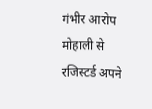गंभीर आरोप
मोहाली से रजिस्टर्ड अपने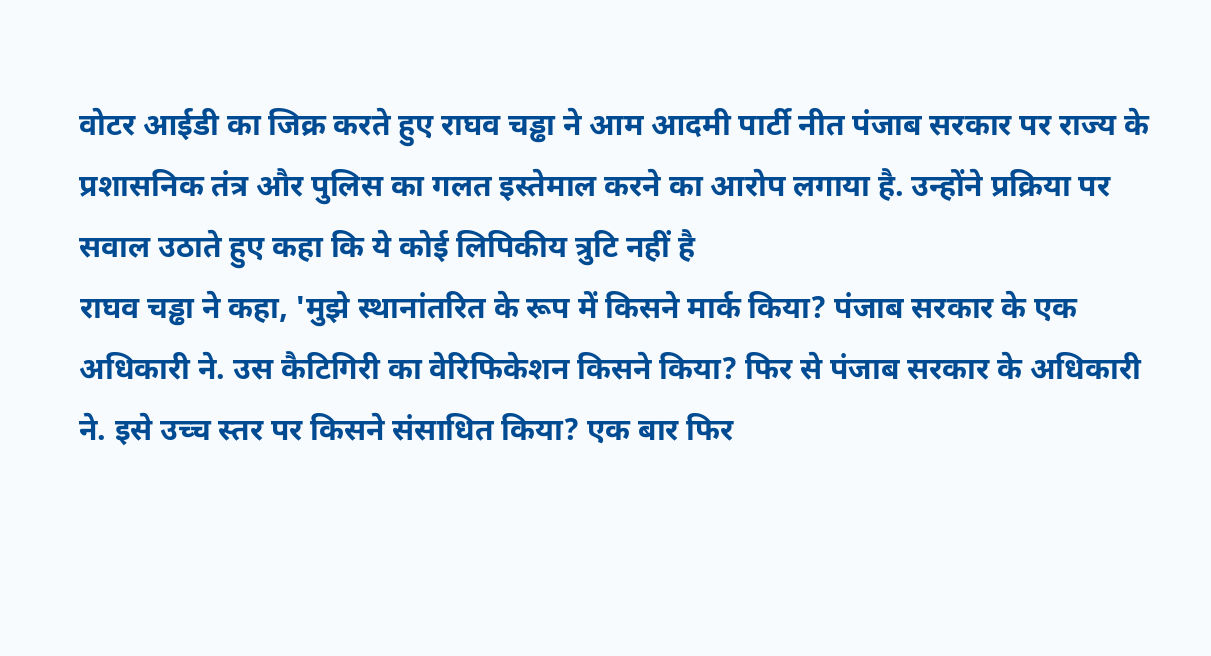वोटर आईडी का जिक्र करते हुए राघव चड्ढा ने आम आदमी पार्टी नीत पंजाब सरकार पर राज्य के प्रशासनिक तंत्र और पुलिस का गलत इस्तेमाल करने का आरोप लगाया है. उन्होंने प्रक्रिया पर सवाल उठाते हुए कहा कि ये कोई लिपिकीय त्रुटि नहीं है
राघव चड्ढा ने कहा, 'मुझे स्थानांतरित के रूप में किसने मार्क किया? पंजाब सरकार के एक अधिकारी ने. उस कैटिगिरी का वेरिफिकेशन किसने किया? फिर से पंजाब सरकार के अधिकारी ने. इसे उच्च स्तर पर किसने संसाधित किया? एक बार फिर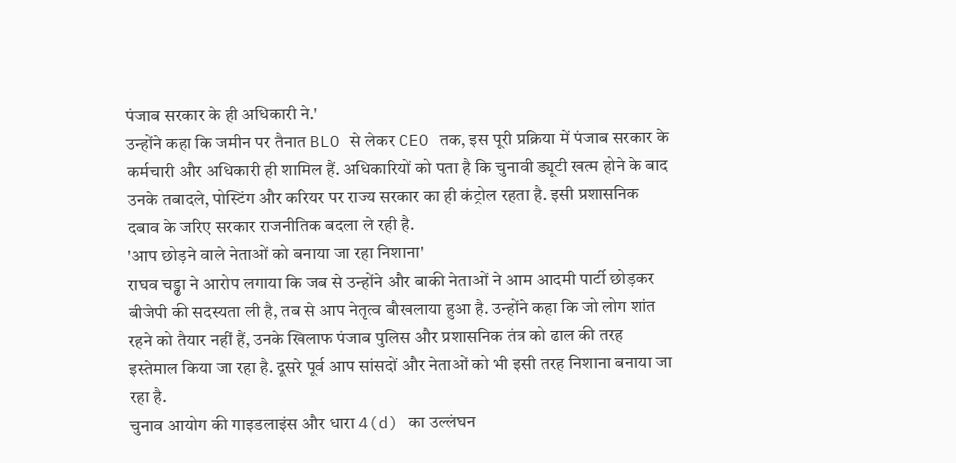पंजाब सरकार के ही अधिकारी ने.'
उन्होंने कहा कि जमीन पर तैनात BLO से लेकर CEO तक, इस पूरी प्रक्रिया में पंजाब सरकार के कर्मचारी और अधिकारी ही शामिल हैं. अधिकारियों को पता है कि चुनावी ड्यूटी खत्म होने के बाद उनके तबादले, पोस्टिंग और करियर पर राज्य सरकार का ही कंट्रोल रहता है. इसी प्रशासनिक दबाव के जरिए सरकार राजनीतिक बदला ले रही है.
'आप छोड़ने वाले नेताओं को बनाया जा रहा निशाना'
राघव चड्ढा ने आरोप लगाया कि जब से उन्होंने और बाकी नेताओं ने आम आदमी पार्टी छोड़कर बीजेपी की सदस्यता ली है, तब से आप नेतृत्व बौखलाया हुआ है. उन्होंने कहा कि जो लोग शांत रहने को तैयार नहीं हैं, उनके खिलाफ पंजाब पुलिस और प्रशासनिक तंत्र को ढाल की तरह इस्तेमाल किया जा रहा है. दूसरे पूर्व आप सांसदों और नेताओं को भी इसी तरह निशाना बनाया जा रहा है.
चुनाव आयोग की गाइडलाइंस और धारा 4(d) का उल्लंघन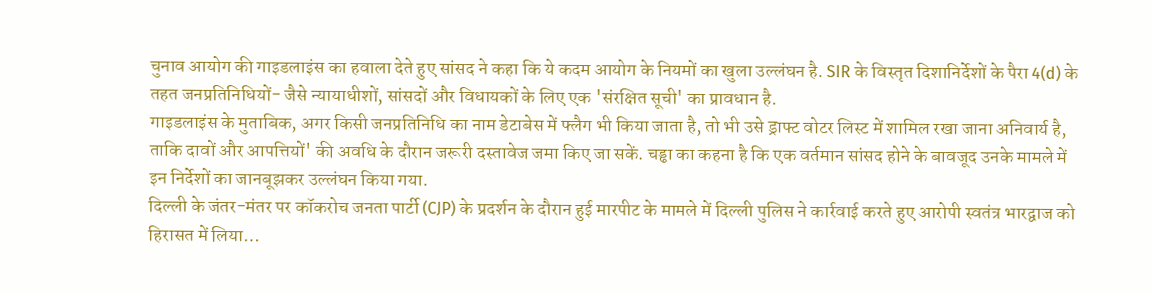चुनाव आयोग की गाइडलाइंस का हवाला देते हुए सांसद ने कहा कि ये कदम आयोग के नियमों का खुला उल्लंघन है. SIR के विस्तृत दिशानिर्देशों के पैरा 4(d) के तहत जनप्रतिनिधियों- जैसे न्यायाधीशों, सांसदों और विधायकों के लिए एक 'संरक्षित सूची' का प्रावधान है.
गाइडलाइंस के मुताबिक, अगर किसी जनप्रतिनिधि का नाम डेटाबेस में फ्लैग भी किया जाता है, तो भी उसे ड्राफ्ट वोटर लिस्ट में शामिल रखा जाना अनिवार्य है, ताकि दावों और आपत्तियों' की अवधि के दौरान जरूरी दस्तावेज जमा किए जा सकें. चड्ढा का कहना है कि एक वर्तमान सांसद होने के बावजूद उनके मामले में इन निर्देशों का जानबूझकर उल्लंघन किया गया.
दिल्ली के जंतर-मंतर पर कॉकरोच जनता पार्टी (CJP) के प्रदर्शन के दौरान हुई मारपीट के मामले में दिल्ली पुलिस ने कार्रवाई करते हुए आरोपी स्वतंत्र भारद्वाज को हिरासत में लिया…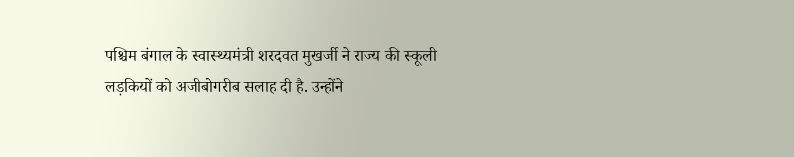पश्चिम बंगाल के स्वास्थ्यमंत्री शरदवत मुखर्जी ने राज्य की स्कूली लड़कियों को अजीबोगरीब सलाह दी है. उन्होंने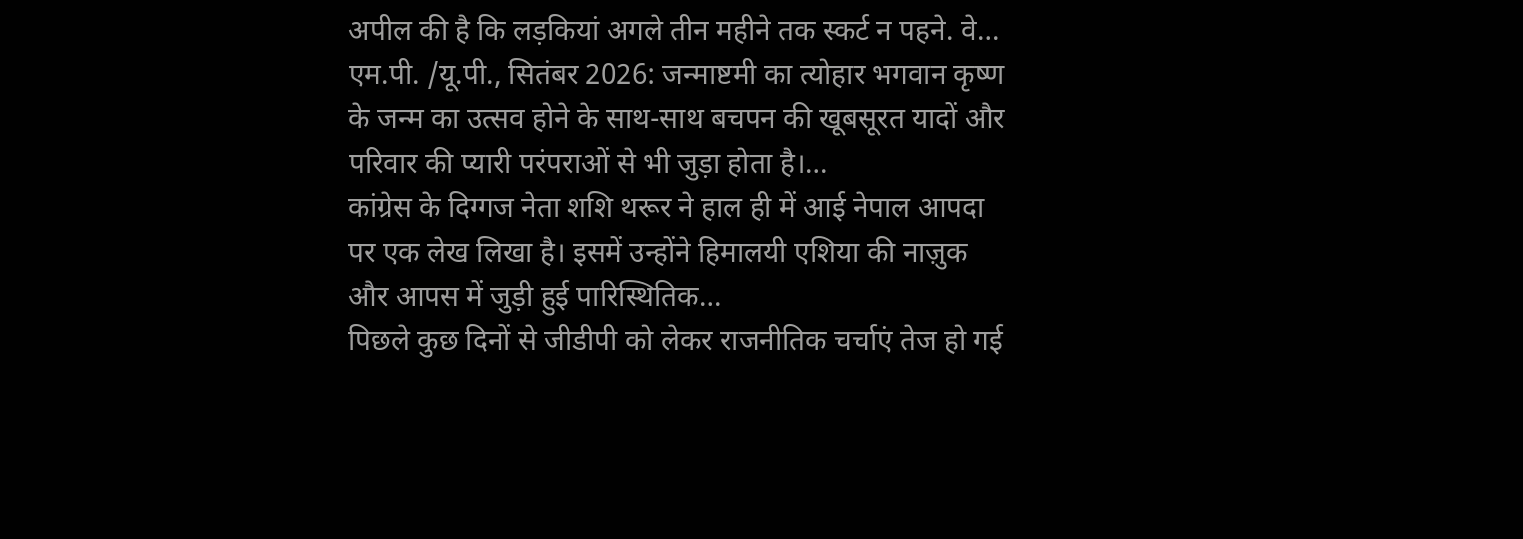अपील की है कि लड़कियां अगले तीन महीने तक स्कर्ट न पहने. वे…
एम.पी. /यू.पी., सितंबर 2026: जन्माष्टमी का त्योहार भगवान कृष्ण के जन्म का उत्सव होने के साथ-साथ बचपन की खूबसूरत यादों और परिवार की प्यारी परंपराओं से भी जुड़ा होता है।…
कांग्रेस के दिग्गज नेता शशि थरूर ने हाल ही में आई नेपाल आपदा पर एक लेख लिखा है। इसमें उन्होंने हिमालयी एशिया की नाज़ुक और आपस में जुड़ी हुई पारिस्थितिक…
पिछले कुछ दिनों से जीडीपी को लेकर राजनीतिक चर्चाएं तेज हो गई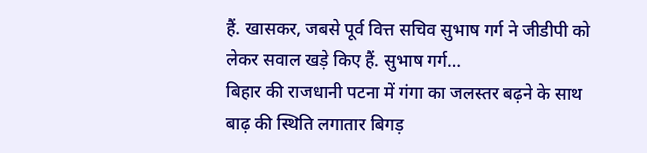हैं. खासकर, जबसे पूर्व वित्त सचिव सुभाष गर्ग ने जीडीपी को लेकर सवाल खड़े किए हैं. सुभाष गर्ग…
बिहार की राजधानी पटना में गंगा का जलस्तर बढ़ने के साथ बाढ़ की स्थिति लगातार बिगड़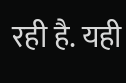रही है. यही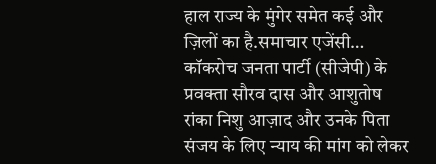हाल राज्य के मुंगेर समेत कई और ज़िलों का है.समाचार एजेंसी…
कॉकरोच जनता पार्टी (सीजेपी) के प्रवक्ता सौरव दास और आशुतोष रांका निशु आज़ाद और उनके पिता संजय के लिए न्याय की मांग को लेकर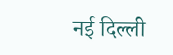नई दिल्ली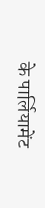के पार्लियामेंट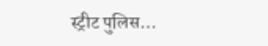स्ट्रीट पुलिस…